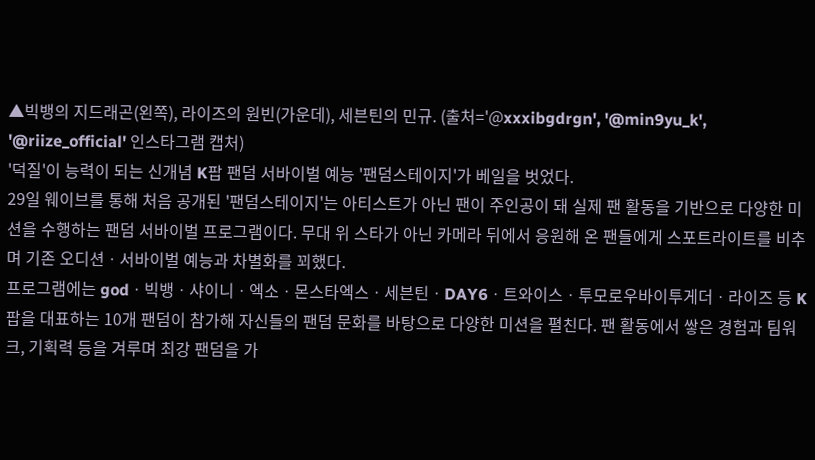▲빅뱅의 지드래곤(왼쪽), 라이즈의 원빈(가운데), 세븐틴의 민규. (출처='@xxxibgdrgn', '@min9yu_k', '@riize_official' 인스타그램 캡처)
'덕질'이 능력이 되는 신개념 K팝 팬덤 서바이벌 예능 '팬덤스테이지'가 베일을 벗었다.
29일 웨이브를 통해 처음 공개된 '팬덤스테이지'는 아티스트가 아닌 팬이 주인공이 돼 실제 팬 활동을 기반으로 다양한 미션을 수행하는 팬덤 서바이벌 프로그램이다. 무대 위 스타가 아닌 카메라 뒤에서 응원해 온 팬들에게 스포트라이트를 비추며 기존 오디션ㆍ서바이벌 예능과 차별화를 꾀했다.
프로그램에는 godㆍ빅뱅ㆍ샤이니ㆍ엑소ㆍ몬스타엑스ㆍ세븐틴ㆍDAY6ㆍ트와이스ㆍ투모로우바이투게더ㆍ라이즈 등 K팝을 대표하는 10개 팬덤이 참가해 자신들의 팬덤 문화를 바탕으로 다양한 미션을 펼친다. 팬 활동에서 쌓은 경험과 팀워크, 기획력 등을 겨루며 최강 팬덤을 가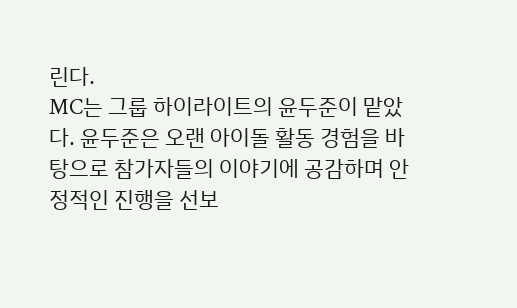린다.
MC는 그룹 하이라이트의 윤두준이 맡았다. 윤두준은 오랜 아이돌 활동 경험을 바탕으로 참가자들의 이야기에 공감하며 안정적인 진행을 선보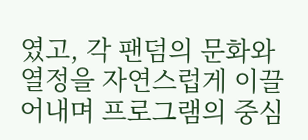였고, 각 팬덤의 문화와 열정을 자연스럽게 이끌어내며 프로그램의 중심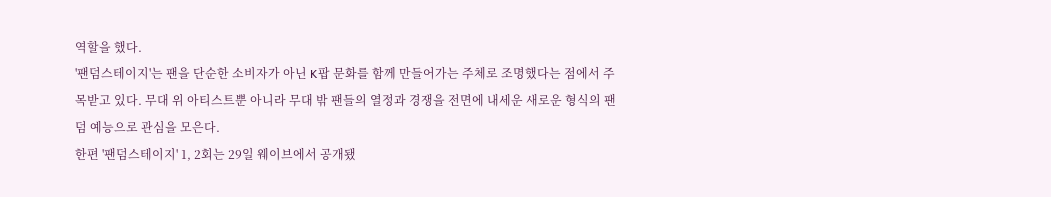역할을 했다.
'팬덤스테이지'는 팬을 단순한 소비자가 아닌 K팝 문화를 함께 만들어가는 주체로 조명했다는 점에서 주목받고 있다. 무대 위 아티스트뿐 아니라 무대 밖 팬들의 열정과 경쟁을 전면에 내세운 새로운 형식의 팬덤 예능으로 관심을 모은다.
한편 '팬덤스테이지' 1, 2회는 29일 웨이브에서 공개됐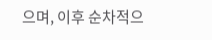으며, 이후 순차적으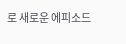로 새로운 에피소드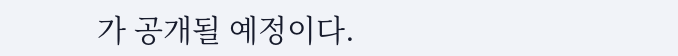가 공개될 예정이다.